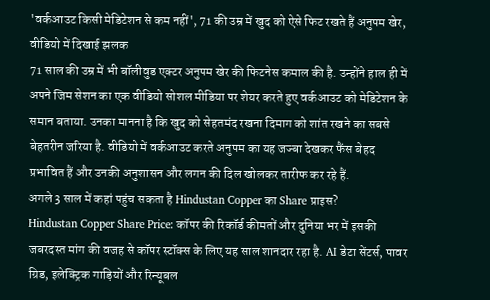'वर्कआउट किसी मेडिटेशन से कम नहीं', 71 की उम्र में खुद को ऐसे फिट रखते हैं अनुपम खेर, वीडियो में दिखाई झलक
71 साल की उम्र में भी बॉलीवुड एक्टर अनुपम खेर की फिटनेस कमाल की है. उन्होंने हाल ही में अपने जिम सेशन का एक वीडियो सोशल मीडिया पर शेयर करते हुए वर्कआउट को मेडिटेशन के समान बताया. उनका मानना है कि खुद को सेहतमंद रखना दिमाग को शांत रखने का सबसे बेहतरीन जरिया है. वीडियो में वर्कआउट करते अनुपम का यह जज्बा देखकर फैंस बेहद प्रभावित हैं और उनकी अनुशासन और लगन की दिल खोलकर तारीफ कर रहे हैं.
अगले 3 साल में कहां पहुंच सकता है Hindustan Copper का Share प्राइस?
Hindustan Copper Share Price: कॉपर की रिकॉर्ड कीमतों और दुनिया भर में इसकी जबरदस्त मांग की वजह से कॉपर स्टॉक्स के लिए यह साल शानदार रहा है. AI डेटा सेंटर्स, पावर ग्रिड, इलेक्ट्रिक गाड़ियों और रिन्यूबल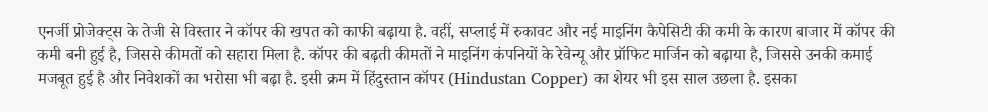एनर्जी प्रोजेक्ट्स के तेजी से विस्तार ने कॉपर की खपत को काफी बढ़ाया है. वहीं, सप्लाई में रुकावट और नई माइनिंग कैपेसिटी की कमी के कारण बाजार में कॉपर की कमी बनी हुई है, जिससे कीमतों को सहारा मिला है. कॉपर की बढ़ती कीमतों ने माइनिंग कंपनियों के रेवेन्यू और प्रॉफिट मार्जिन को बढ़ाया है, जिससे उनकी कमाई मजबूत हुई है और निवेशकों का भरोसा भी बढ़ा है. इसी क्रम में हिंदुस्तान कॉपर (Hindustan Copper) का शेयर भी इस साल उछला है. इसका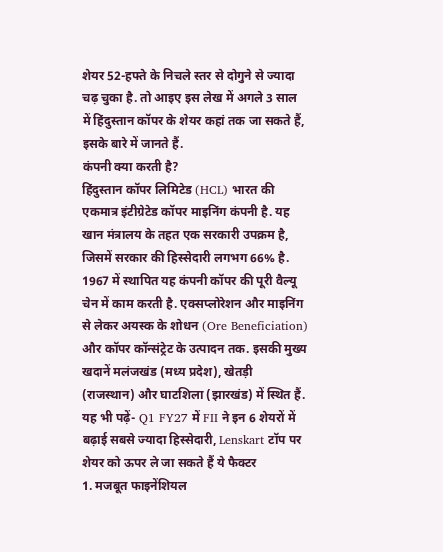शेयर 52-हफ्ते के निचले स्तर से दोगुने से ज्यादा चढ़ चुका है. तो आइए इस लेख में अगले 3 साल में हिंदुस्तान कॉपर के शेयर कहां तक जा सकते हैं, इसके बारे में जानते हैं.
कंपनी क्या करती है?
हिंदुस्तान कॉपर लिमिटेड (HCL) भारत की एकमात्र इंटीग्रेटेड कॉपर माइनिंग कंपनी है. यह खान मंत्रालय के तहत एक सरकारी उपक्रम है, जिसमें सरकार की हिस्सेदारी लगभग 66% है. 1967 में स्थापित यह कंपनी कॉपर की पूरी वैल्यू चेन में काम करती है. एक्सप्लोरेशन और माइनिंग से लेकर अयस्क के शोधन (Ore Beneficiation) और कॉपर कॉन्संट्रेट के उत्पादन तक. इसकी मुख्य खदानें मलंजखंड (मध्य प्रदेश), खेतड़ी (राजस्थान) और घाटशिला (झारखंड) में स्थित हैं.
यह भी पढ़ें- Q1 FY27 में FII ने इन 6 शेयरों में बढ़ाई सबसे ज्यादा हिस्सेदारी, Lenskart टॉप पर
शेयर को ऊपर ले जा सकते हैं ये फैक्टर
1. मजबूत फाइनेंशियल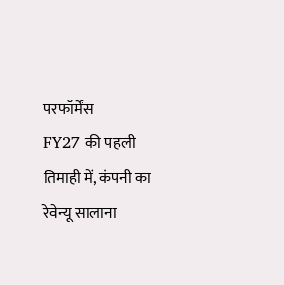परफॉर्मेंस
FY27 की पहली तिमाही में, कंपनी का रेवेन्यू सालाना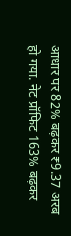आधार पर 82% बढ़कर ₹9.37 अरब हो गया. नेट प्रॉफिट 163% बढ़कर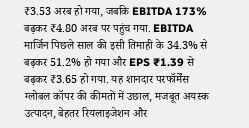₹3.53 अरब हो गया, जबकि EBITDA 173% बढ़कर ₹4.80 अरब पर पहुंच गया. EBITDA मार्जिन पिछले साल की इसी तिमाही के 34.3% से बढ़कर 51.2% हो गया और EPS ₹1.39 से बढ़कर ₹3.65 हो गया. यह शानदार परफॉर्मेंस ग्लोबल कॉपर की कीमतों में उछाल, मजबूत अयस्क उत्पादन, बेहतर रियलाइजेशन और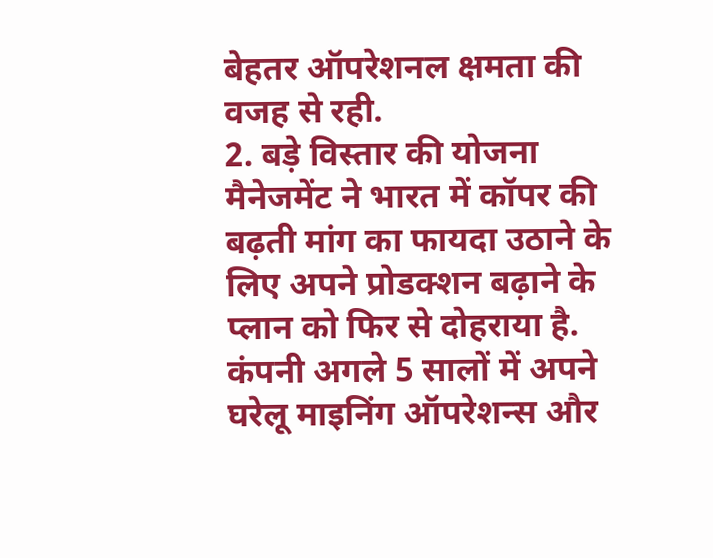बेहतर ऑपरेशनल क्षमता की वजह से रही.
2. बड़े विस्तार की योजना
मैनेजमेंट ने भारत में कॉपर की बढ़ती मांग का फायदा उठाने के लिए अपने प्रोडक्शन बढ़ाने के प्लान को फिर से दोहराया है. कंपनी अगले 5 सालों में अपने घरेलू माइनिंग ऑपरेशन्स और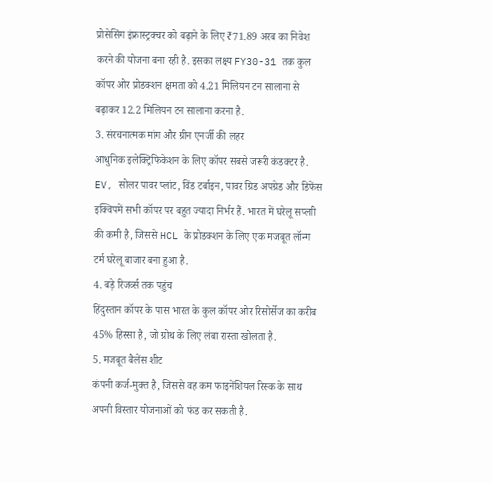प्रोसेसिंग इंफ्रास्ट्रक्चर को बढ़ाने के लिए ₹71.89 अरब का निवेश करने की योजना बना रही है. इसका लक्ष्य FY30-31 तक कुल कॉपर ओर प्रोडक्शन क्षमता को 4.21 मिलियन टन सालाना से बढ़ाकर 12.2 मिलियन टन सालाना करना है.
3. संरचनात्मक मांग और ग्रीन एनर्जी की लहर
आधुनिक इलेक्ट्रिफिकेशन के लिए कॉपर सबसे जरूरी कंडक्टर है. EV, सोलर पावर प्लांट, विंड टर्बाइन, पावर ग्रिड अपग्रेड और डिफेंस इक्विपमें सभी कॉपर पर बहुत ज्यादा निर्भर हैं. भारत में घरेलू सप्लाी की कमी है, जिससे HCL के प्रोडक्शन के लिए एक मजबूत लॉन्ग टर्म घरेलू बाजार बना हुआ है.
4. बड़े रिजर्व्स तक पहुंच
हिंदुस्तान कॉपर के पास भारत के कुल कॉपर ओर रिसोर्सेज का करीब 45% हिस्सा है, जो ग्रोथ के लिए लंबा रास्ता खोलता है.
5. मजबूत बैलेंस शीट
कंपनी कर्ज-मुक्त है, जिससे वह कम फाइनेंशियल रिस्क के साथ अपनी विस्तार योजनाओं को फंड कर सकती है.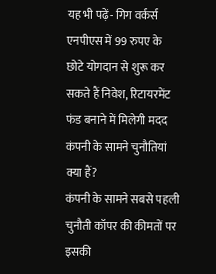यह भी पढ़ें- गिग वर्कर्स एनपीएस में 99 रुपए के छोटे योगदान से शुरू कर सकते हैं निवेश, रिटायरमेंट फंड बनाने में मिलेगी मदद
कंपनी के सामने चुनौतियां क्या हैं?
कंपनी के सामने सबसे पहली चुनौती कॉपर की कीमतों पर इसकी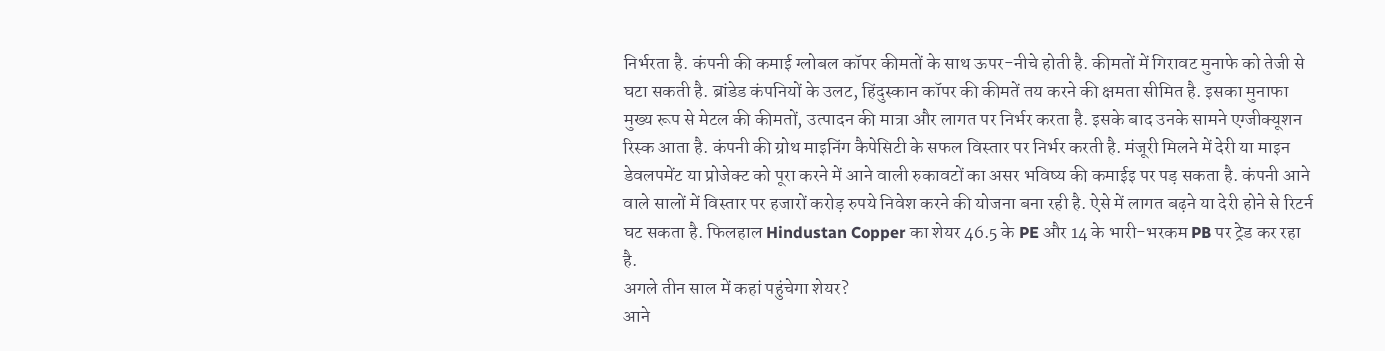निर्भरता है. कंपनी की कमाई ग्लोबल कॉपर कीमतों के साथ ऊपर-नीचे होती है. कीमतों में गिरावट मुनाफे को तेजी से घटा सकती है. ब्रांडेड कंपनियों के उलट, हिंदुस्कान कॉपर की कीमतें तय करने की क्षमता सीमित है. इसका मुनाफा मुख्य रूप से मेटल की कीमतों, उत्पादन की मात्रा और लागत पर निर्भर करता है. इसके बाद उनके सामने एग्जीक्यूशन रिस्क आता है. कंपनी की ग्रोथ माइनिंग कैपेसिटी के सफल विस्तार पर निर्भर करती है. मंजूरी मिलने में देरी या माइन डेवलपमेंट या प्रोजेक्ट को पूरा करने में आने वाली रुकावटों का असर भविष्य की कमाईइ पर पड़ सकता है. कंपनी आने वाले सालों में विस्तार पर हजारों करोड़ रुपये निवेश करने की योजना बना रही है. ऐसे में लागत बढ़ने या देरी होने से रिटर्न घट सकता है. फिलहाल Hindustan Copper का शेयर 46.5 के PE और 14 के भारी-भरकम PB पर ट्रेड कर रहा है.
अगले तीन साल में कहां पहुंचेगा शेयर?
आने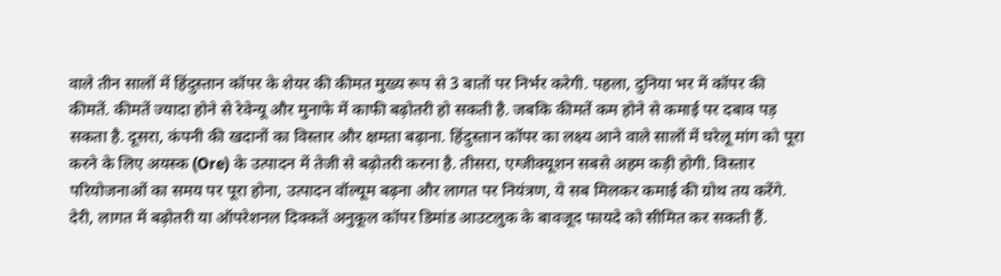वाले तीन सालों में हिंदुस्तान कॉपर के शेयर की कीमत मुख्य रूप से 3 बातों पर निर्भर करेगी. पहला, दुनिया भर में कॉपर की कीमतें. कीमतें ज्यादा होने से रेवेन्यू और मुनाफे में काफी बढ़ोतरी हो सकती है. जबकि कीमतें कम होने से कमाई पर दबाव पड़ सकता है. दूसरा, कंपनी की खदानों का विस्तार और क्षमता बढ़ाना. हिंदुस्तान कॉपर का लक्ष्य आने वाले सालों में घरेलू मांग को पूरा करने के लिए अयस्क (Ore) के उत्पादन में तेजी से बढ़ोतरी करना है. तीसरा, एग्जीक्यूशन सबसे अहम कड़ी होगी. विस्तार परियोजनाओं का समय पर पूरा होना, उत्पादन वॉल्यूम बढ़ना और लागत पर नियंत्रण, ये सब मिलकर कमाई की ग्रोथ तय करेंगे. देरी, लागत में बढ़ोतरी या ऑपरेशनल दिक्कतें अनुकूल कॉपर डिमांड आउटलुक के बावजूद फायदे को सीमित कर सकती हैं.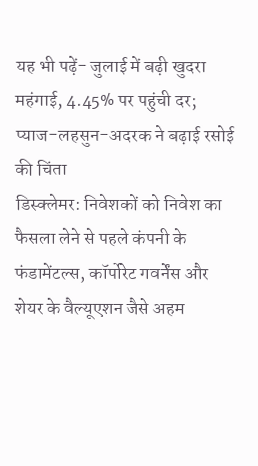यह भी पढ़ें- जुलाई में बढ़ी खुदरा महंगाई, 4.45% पर पहुंची दर; प्याज-लहसुन-अदरक ने बढ़ाई रसोई की चिंता
डिस्क्लेमर: निवेशकों को निवेश का फैसला लेने से पहले कंपनी के फंडामेंटल्स, कॉर्पोरेट गवर्नेंस और शेयर के वैल्यूएशन जैसे अहम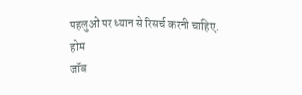पहलुओं पर ध्यान से रिसर्च करनी चाहिए.
होम
जॉब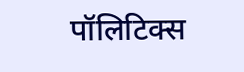पॉलिटिक्स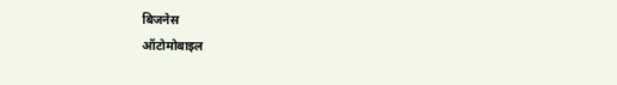बिजनेस
ऑटोमोबाइल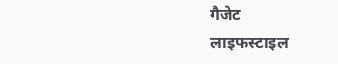गैजेट
लाइफस्टाइल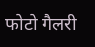फोटो गैलरी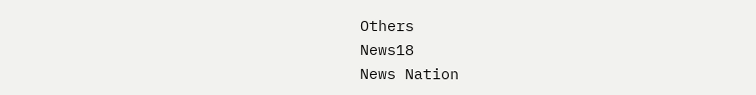Others
News18
News Nation